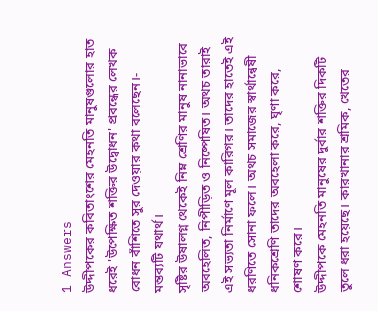1 Answers
উদ্দীপকের কবিতাংশের মেহনতি মানুষগুলোর হাত ধরেই 'উপেক্ষিত শক্তির উদ্বোধন' প্রবন্ধের লেখক বোধন বাঁশিতে সুর দেওয়ার কথা বলেছেন।- মন্তব্যটি যথার্থ।
সৃষ্টির উষালগ্ন থেকেই নিম্ন শ্রেণির মানুষ নানাভাবে অবহেলিত, নিপীড়িত ও নিষ্পেষিত। অথচ তারাই এই সভ্যতা নির্মাণে মূল কারিগর। তাদের হাতেই এই ধরণিতে সোনা ফলে। অথচ সমাজের স্বার্থান্বেষী ধনিকশ্রেণি তাদের অবহেলা করে, ঘৃণা করে, শোষণ করে।
উদ্দীপকে মেহনতি মানুষের দুর্বার শক্তির দিকটি তুলে ধরা হয়েছে। কারখানার শ্রমিক, খেতের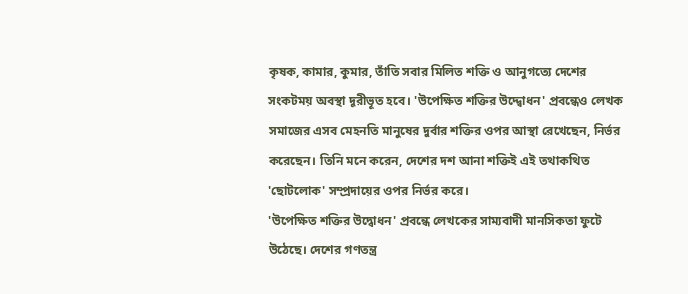কৃষক, কামার, কুমার, তাঁতি সবার মিলিত শক্তি ও আনুগত্যে দেশের সংকটময় অবস্থা দূরীভূত হবে। 'উপেক্ষিত শক্তির উদ্দ্বোধন' প্রবন্ধেও লেখক সমাজের এসব মেহনতি মানুষের দুর্বার শক্তির ওপর আস্থা রেখেছেন, নির্ভর করেছেন। তিনি মনে করেন, দেশের দশ আনা শক্তিই এই তথাকথিত 'ছোটলোক' সম্প্রদায়ের ওপর নির্ভর করে।
'উপেক্ষিত শক্তির উদ্বোধন' প্রবন্ধে লেখকের সাম্যবাদী মানসিকতা ফুটে উঠেছে। দেশের গণতন্ত্র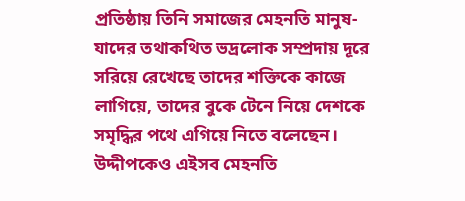প্রতিষ্ঠায় তিনি সমাজের মেহনতি মানুষ- যাদের তথাকথিত ভদ্রলোক সম্প্রদায় দূরে সরিয়ে রেখেছে তাদের শক্তিকে কাজে লাগিয়ে, তাদের বুকে টেনে নিয়ে দেশকে সমৃদ্ধির পথে এগিয়ে নিতে বলেছেন। উদ্দীপকেও এইসব মেহনতি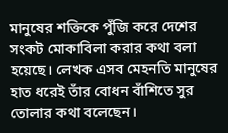মানুষের শক্তিকে পুঁজি করে দেশের সংকট মোকাবিলা করার কথা বলা হয়েছে। লেখক এসব মেহনতি মানুষের হাত ধরেই তাঁর বোধন বাঁশিতে সুর তোলার কথা বলেছেন।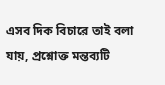এসব দিক বিচারে তাই বলা যায়, প্রশ্নোক্ত মন্তব্যটি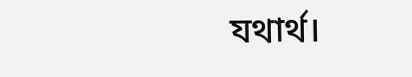যথার্থ।